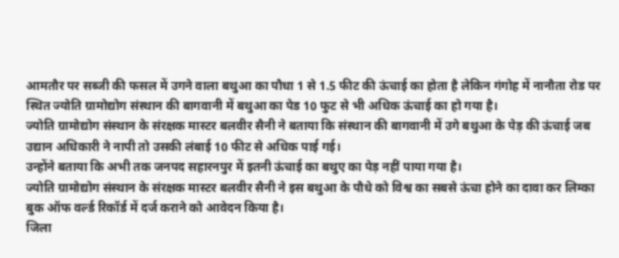आमतौर पर सब्जी की फसल में उगने वाला बथुआ का पौधा 1 से 1.5 फीट की ऊंचाई का होता है लेकिन गंगोह में नानौता रोड पर स्थित ज्योति ग्रामोद्योग संस्थान की बागवानी में बथुआ का पेड 10 फुट से भी अधिक ऊंचाई का हो गया है।
ज्योति ग्रामोद्योग संस्थान के संरक्षक मास्टर बलवीर सैनी ने बताया कि संस्थान की बागवानी में उगे बथुआ के पेड़ की ऊंचाई जब उद्यान अधिकारी ने नापी तो उसकी लंबाई 10 फीट से अधिक पाई गई।
उन्होंने बताया कि अभी तक जनपद सहारनपुर में इतनी ऊंचाई का बथुए का पेड़ नहीं पाया गया है।
ज्योति ग्रामोद्योग संस्थान के संरक्षक मास्टर बलवीर सैनी ने इस बथुआ के पौधे को विश्व का सबसे ऊंचा होने का दावा कर लिम्का बुक ऑफ वर्ल्ड रिकॉर्ड में दर्ज कराने को आवेदन किया है।
जिला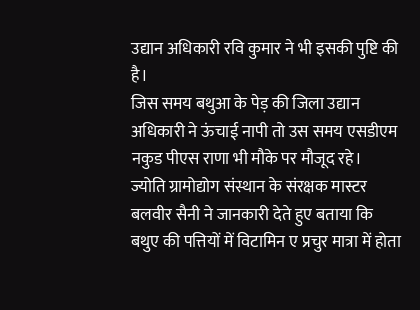उद्यान अधिकारी रवि कुमार ने भी इसकी पुष्टि की है।
जिस समय बथुआ के पेड़ की जिला उद्यान अधिकारी ने ऊंचाई नापी तो उस समय एसडीएम नकुड पीएस राणा भी मौके पर मौजूद रहे।
ज्योति ग्रामोद्योग संस्थान के संरक्षक मास्टर बलवीर सैनी ने जानकारी देते हुए बताया कि बथुए की पत्तियों में विटामिन ए प्रचुर मात्रा में होता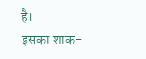है।
इसका शाक-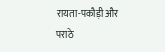रायता-पकौड़ी और पराठे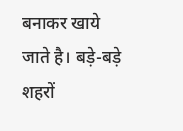बनाकर खाये जाते है। बड़े-बड़े शहरों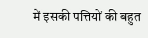में इसकी पत्तियों की बहुत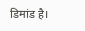डिमांड है।